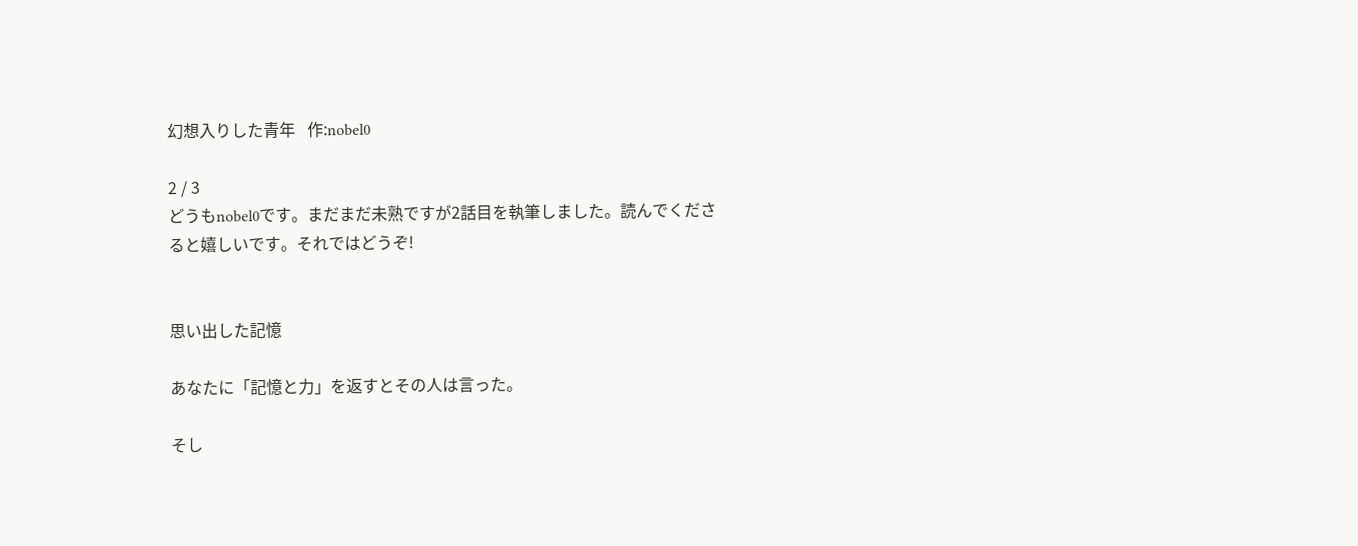幻想入りした青年   作:nobel0

2 / 3
どうもnobel0です。まだまだ未熟ですが2話目を執筆しました。読んでくださると嬉しいです。それではどうぞ!


思い出した記憶

あなたに「記憶と力」を返すとその人は言った。

そし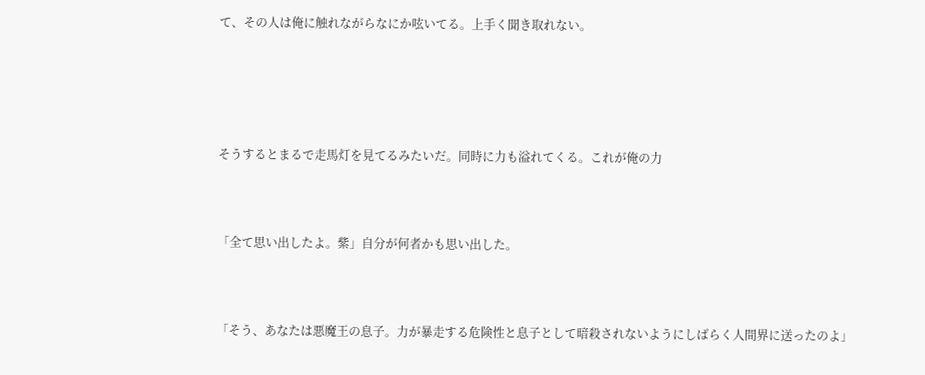て、その人は俺に触れながらなにか呟いてる。上手く聞き取れない。





そうするとまるで走馬灯を見てるみたいだ。同時に力も溢れてくる。これが俺の力



「全て思い出したよ。紫」自分が何者かも思い出した。



「そう、あなたは悪魔王の息子。力が暴走する危険性と息子として暗殺されないようにしばらく人間界に送ったのよ」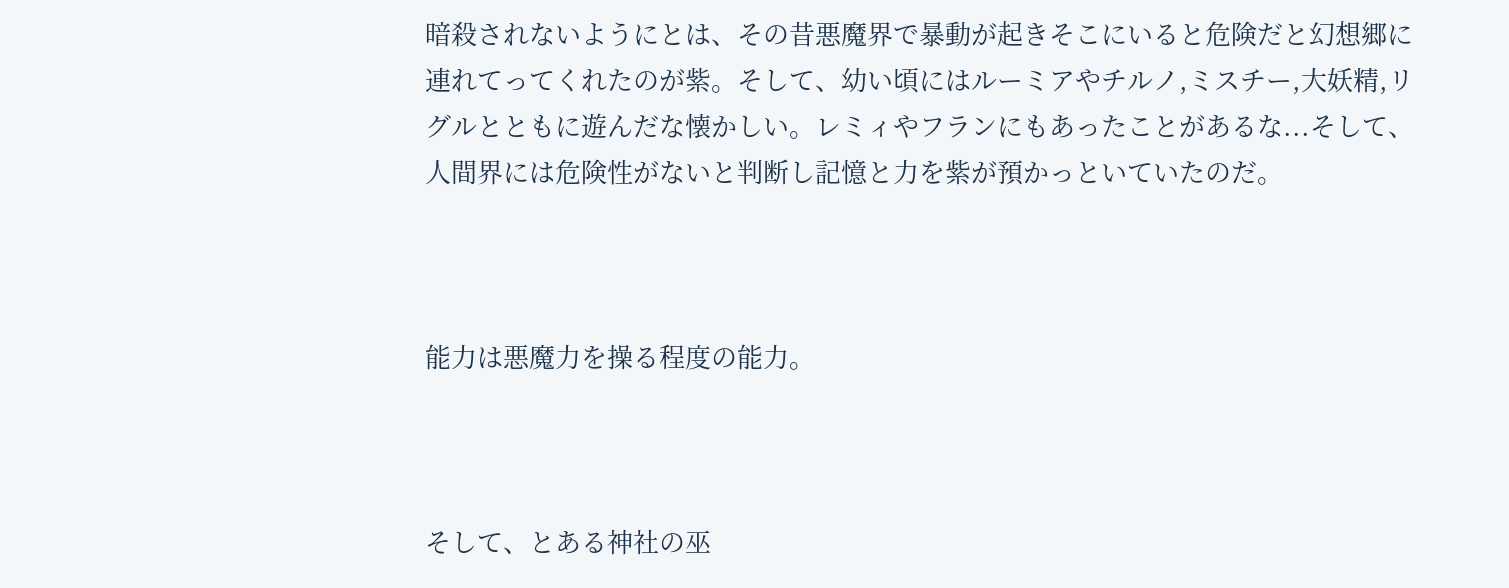暗殺されないようにとは、その昔悪魔界で暴動が起きそこにいると危険だと幻想郷に連れてってくれたのが紫。そして、幼い頃にはルーミアやチルノ,ミスチー,大妖精,リグルとともに遊んだな懐かしい。レミィやフランにもあったことがあるな...そして、人間界には危険性がないと判断し記憶と力を紫が預かっといていたのだ。



能力は悪魔力を操る程度の能力。



そして、とある神社の巫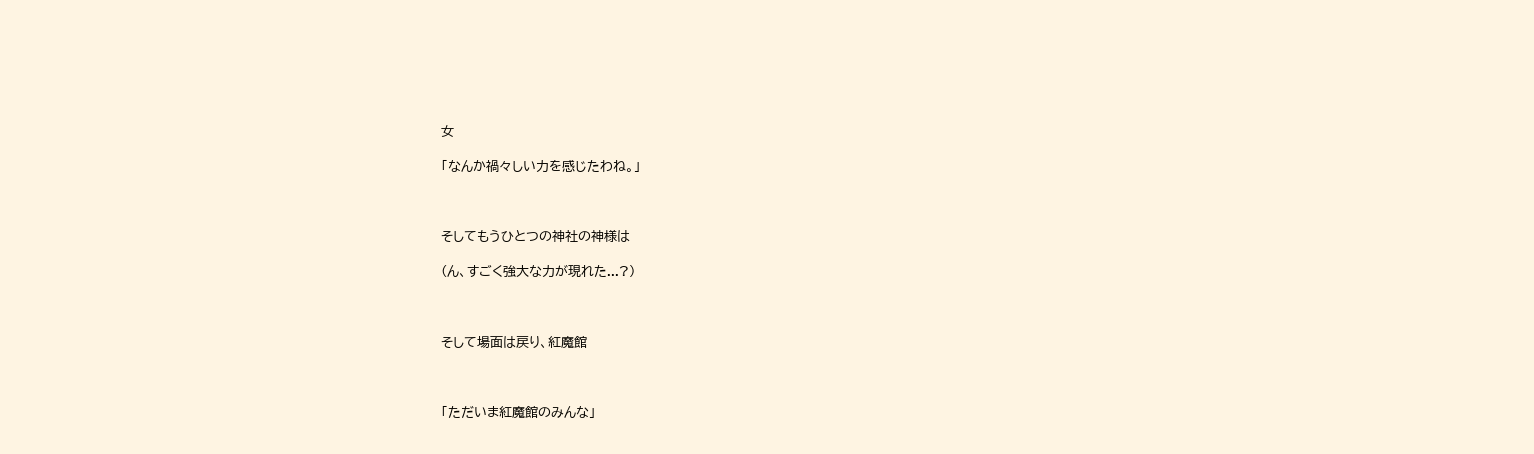女

「なんか禍々しい力を感じたわね。」



そしてもうひとつの神社の神様は

(ん、すごく強大な力が現れた...?)



そして場面は戻り、紅魔館



「ただいま紅魔館のみんな」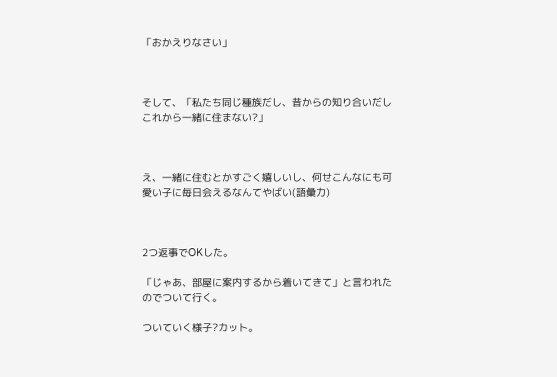「おかえりなさい」



そして、「私たち同じ種族だし、昔からの知り合いだしこれから一緒に住まない?」



え、一緒に住むとかすごく嬉しいし、何せこんなにも可愛い子に毎日会えるなんてやばい(語彙力)



2つ返事でOKした。

「じゃあ、部屋に案内するから着いてきて」と言われたのでついて行く。

ついていく様子?カット。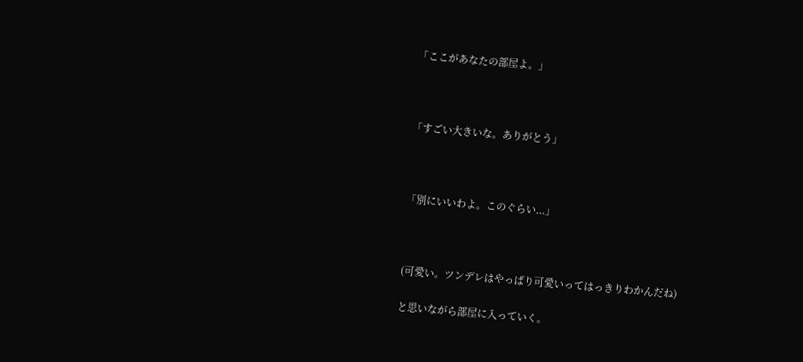「ここがあなたの部屋よ。」



「すごい大きいな。ありがとう」



「別にいいわよ。このぐらい...」



(可愛い。ツンデレはやっぱり可愛いってはっきりわかんだね)

と思いながら部屋に入っていく。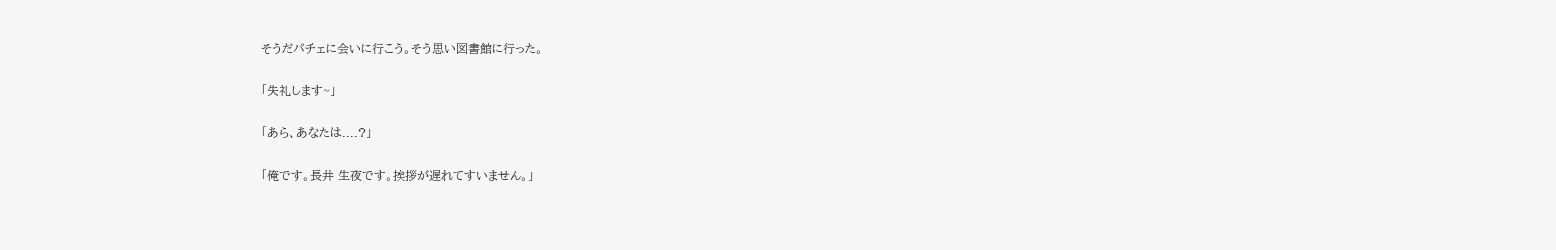そうだパチェに会いに行こう。そう思い図書館に行った。

「失礼します~」

「あら、あなたは....?」

「俺です。長井 生夜です。挨拶が遅れてすいません。」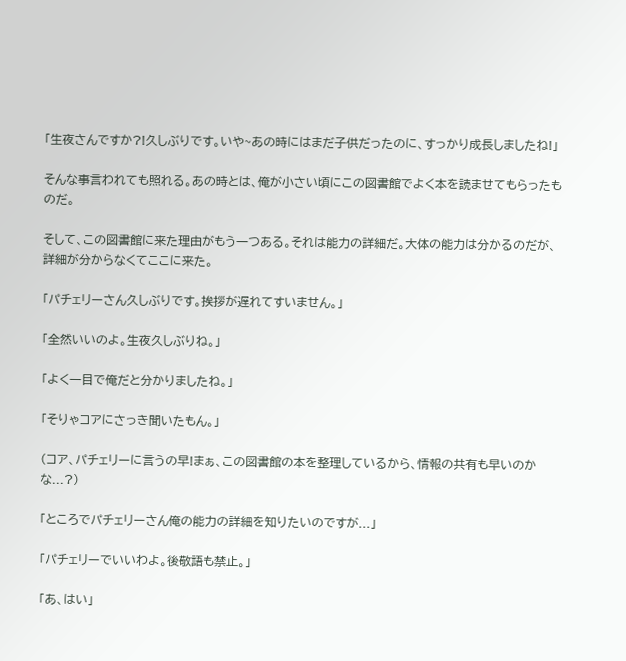「生夜さんですか?!久しぶりです。いや~あの時にはまだ子供だったのに、すっかり成長しましたね!」

そんな事言われても照れる。あの時とは、俺が小さい頃にこの図書館でよく本を読ませてもらったものだ。

そして、この図書館に来た理由がもう一つある。それは能力の詳細だ。大体の能力は分かるのだが、詳細が分からなくてここに来た。

「パチェリーさん久しぶりです。挨拶が遅れてすいません。」

「全然いいのよ。生夜久しぶりね。」

「よく一目で俺だと分かりましたね。」

「そりゃコアにさっき聞いたもん。」

(コア、パチェリーに言うの早!まぁ、この図書館の本を整理しているから、情報の共有も早いのかな...?)

「ところでパチェリーさん俺の能力の詳細を知りたいのですが...」

「パチェリーでいいわよ。後敬語も禁止。」

「あ、はい」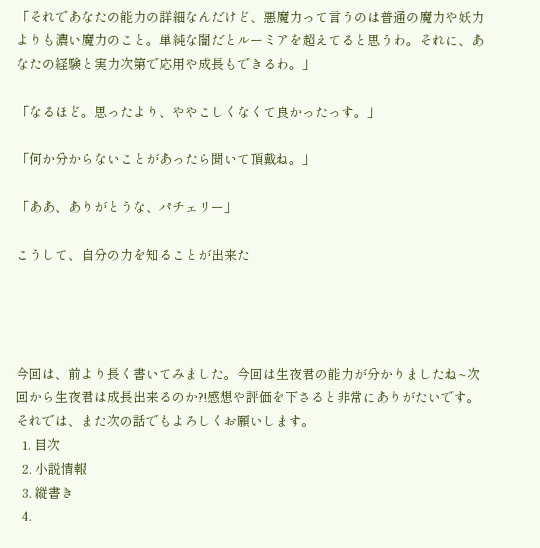「それであなたの能力の詳細なんだけど、悪魔力って言うのは普通の魔力や妖力よりも濃い魔力のこと。単純な闇だとルーミアを超えてると思うわ。それに、あなたの経験と実力次第で応用や成長もできるわ。」

「なるほど。思ったより、ややこしくなくて良かったっす。」

「何か分からないことがあったら聞いて頂戴ね。」

「ああ、ありがとうな、パチェリー」

こうして、自分の力を知ることが出来た




今回は、前より長く書いてみました。今回は生夜君の能力が分かりましたね~次回から生夜君は成長出来るのか?!感想や評価を下さると非常にありがたいです。それでは、また次の話でもよろしくお願いします。
  1. 目次
  2. 小説情報
  3. 縦書き
  4.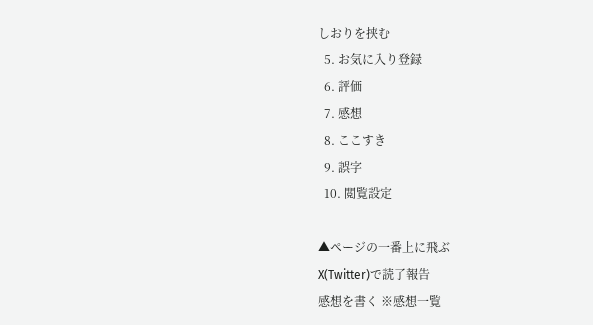しおりを挟む
  5. お気に入り登録
  6. 評価
  7. 感想
  8. ここすき
  9. 誤字
  10. 閲覧設定

▲ページの一番上に飛ぶ
X(Twitter)で読了報告
感想を書く ※感想一覧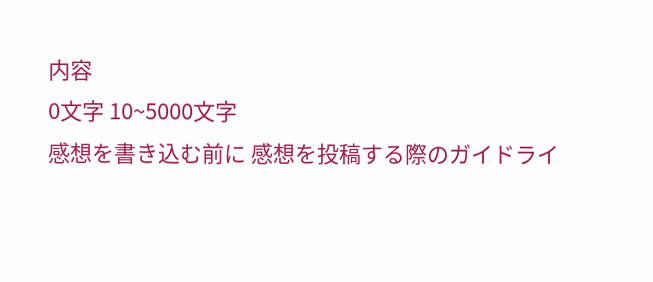内容
0文字 10~5000文字
感想を書き込む前に 感想を投稿する際のガイドライ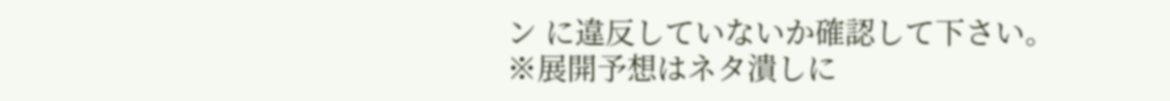ン に違反していないか確認して下さい。
※展開予想はネタ潰しに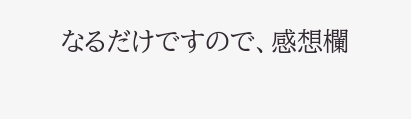なるだけですので、感想欄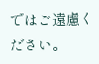ではご遠慮ください。